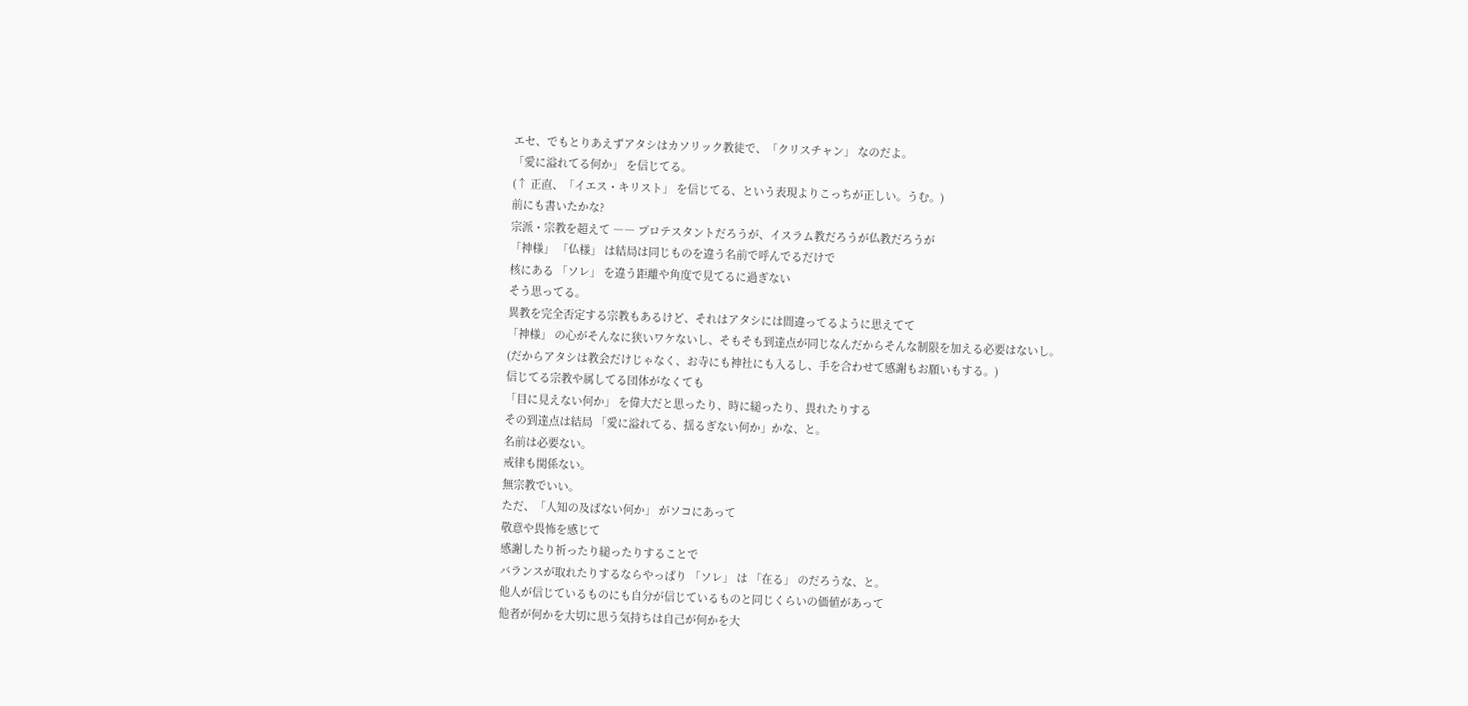エセ、でもとりあえずアタシはカソリック教徒で、「クリスチャン」 なのだよ。
「愛に溢れてる何か」 を信じてる。
(↑ 正直、「イエス・キリスト」 を信じてる、という表現よりこっちが正しい。うむ。)
前にも書いたかな?
宗派・宗教を超えて ―― プロテスタントだろうが、イスラム教だろうが仏教だろうが
「神様」 「仏様」 は結局は同じものを違う名前で呼んでるだけで
核にある 「ソレ」 を違う距離や角度で見てるに過ぎない
そう思ってる。
異教を完全否定する宗教もあるけど、それはアタシには間違ってるように思えてて
「神様」 の心がそんなに狭いワケないし、そもそも到達点が同じなんだからそんな制限を加える必要はないし。
(だからアタシは教会だけじゃなく、お寺にも神社にも入るし、手を合わせて感謝もお願いもする。)
信じてる宗教や属してる団体がなくても
「目に見えない何か」 を偉大だと思ったり、時に縋ったり、畏れたりする
その到達点は結局 「愛に溢れてる、揺るぎない何か」かな、と。
名前は必要ない。
戒律も関係ない。
無宗教でいい。
ただ、「人知の及ばない何か」 がソコにあって
敬意や畏怖を感じて
感謝したり祈ったり縋ったりすることで
バランスが取れたりするならやっぱり 「ソレ」 は 「在る」 のだろうな、と。
他人が信じているものにも自分が信じているものと同じくらいの価値があって
他者が何かを大切に思う気持ちは自己が何かを大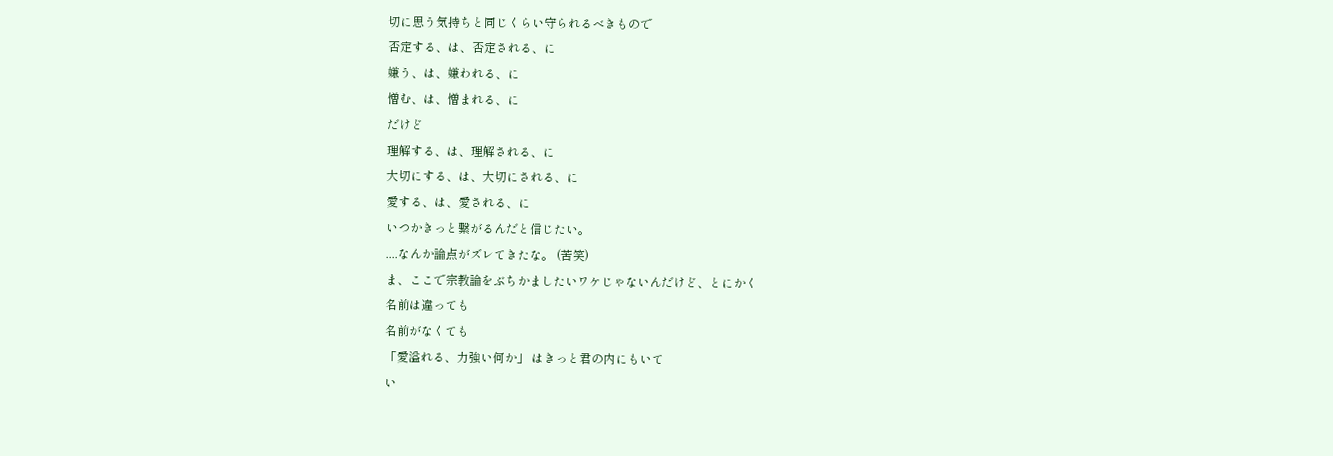切に思う気持ちと同じくらい守られるべきもので
否定する、は、否定される、に
嫌う、は、嫌われる、に
憎む、は、憎まれる、に
だけど
理解する、は、理解される、に
大切にする、は、大切にされる、に
愛する、は、愛される、に
いつかきっと繋がるんだと信じたい。
....なんか論点がズレてきたな。 (苦笑)
ま、ここで宗教論をぶちかましたいワケじゃないんだけど、とにかく
名前は違っても
名前がなくても
「愛溢れる、力強い何か」 はきっと君の内にもいて
い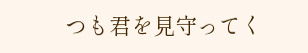つも君を見守ってく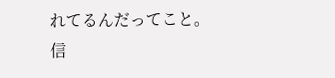れてるんだってこと。
信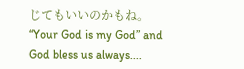じてもいいのかもね。
“Your God is my God” and
God bless us always....